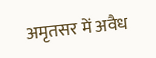अमृतसर में अवैध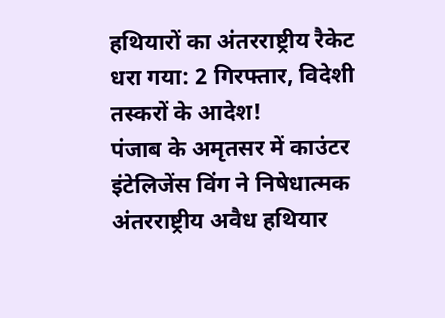हथियारों का अंतरराष्ट्रीय रैकेट धरा गया: 2 गिरफ्तार, विदेशी तस्करों के आदेश!
पंजाब के अमृतसर में काउंटर इंटेलिजेंस विंग ने निषेधात्मक अंतरराष्ट्रीय अवैध हथियार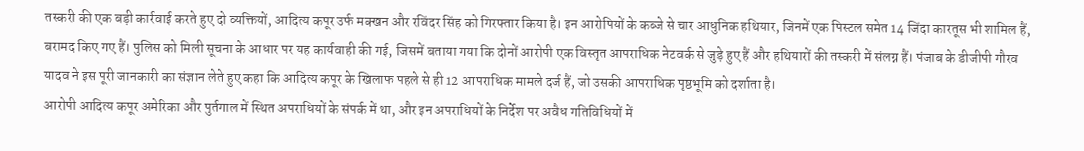तस्करी की एक बड़ी कार्रवाई करते हुए दो व्यक्तियों, आदित्य कपूर उर्फ मक्खन और रविंदर सिंह को गिरफ्तार किया है। इन आरोपियों के कब्जे से चार आधुनिक हथियार, जिनमें एक पिस्टल समेत 14 जिंदा कारतूस भी शामिल हैं, बरामद किए गए हैं। पुलिस को मिली सूचना के आधार पर यह कार्यवाही की गई, जिसमें बताया गया कि दोनों आरोपी एक विस्तृत आपराधिक नेटवर्क से जुड़े हुए हैं और हथियारों की तस्करी में संलग्न हैं। पंजाब के डीजीपी गौरव यादव ने इस पूरी जानकारी का संज्ञान लेते हुए कहा कि आदित्य कपूर के खिलाफ पहले से ही 12 आपराधिक मामले दर्ज हैं, जो उसकी आपराधिक पृष्ठभूमि को दर्शाता है।
आरोपी आदित्य कपूर अमेरिका और पुर्तगाल में स्थित अपराधियों के संपर्क में था, और इन अपराधियों के निर्देश पर अवैध गतिविधियों में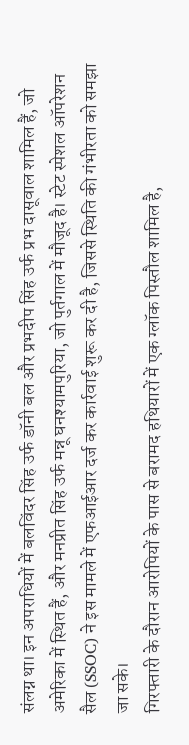संलग्न था। इन अपराधियों में बलविंदर सिंह उर्फ डॉनी बल और प्रभदीप सिंह उर्फ प्रभ दासूवाल शामिल हैं, जो अमेरिका में स्थित हैं, और मनप्रीत सिंह उर्फ मन्नू घनश्यामपुरिया, जो पुर्तगाल में मौजूद है। स्टेट स्पेशल ऑपरेशन सैल (SSOC) ने इस मामले में एफआईआर दर्ज कर कार्रवाई शुरू कर दी है, जिससे स्थिति की गंभीरता को समझा जा सके।
गिरफ्तारी के दौरान आरोपियों के पास से बरामद हथियारों में एक ग्लॉक पिस्तौल शामिल है,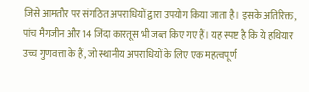जिसे आमतौर पर संगठित अपराधियों द्वारा उपयोग किया जाता है। इसके अतिरिक्त, पांच मैगजीन और 14 जिंदा कारतूस भी जब्त किए गए हैं। यह स्पष्ट है कि ये हथियार उच्च गुणवत्ता के हैं, जो स्थानीय अपराधियों के लिए एक महत्वपूर्ण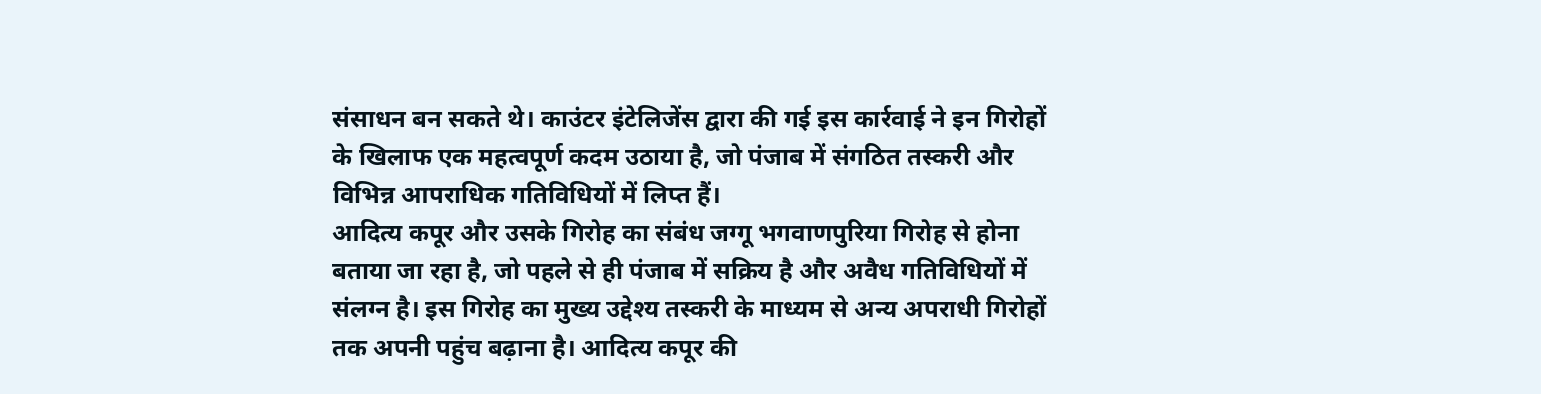संसाधन बन सकते थे। काउंटर इंटेलिजेंस द्वारा की गई इस कार्रवाई ने इन गिरोहों के खिलाफ एक महत्वपूर्ण कदम उठाया है, जो पंजाब में संगठित तस्करी और विभिन्न आपराधिक गतिविधियों में लिप्त हैं।
आदित्य कपूर और उसके गिरोह का संबंध जग्गू भगवाणपुरिया गिरोह से होना बताया जा रहा है, जो पहले से ही पंजाब में सक्रिय है और अवैध गतिविधियों में संलग्न है। इस गिरोह का मुख्य उद्देश्य तस्करी के माध्यम से अन्य अपराधी गिरोहों तक अपनी पहुंच बढ़ाना है। आदित्य कपूर की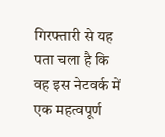गिरफ्तारी से यह पता चला है कि वह इस नेटवर्क में एक महत्वपूर्ण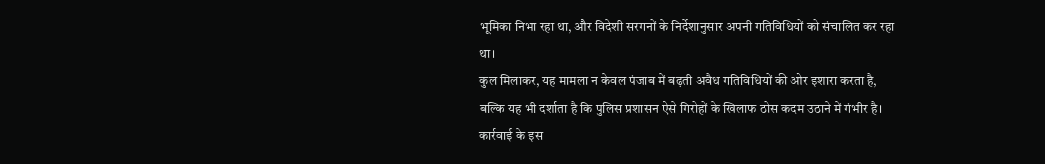भूमिका निभा रहा था, और विदेशी सरगनों के निर्देशानुसार अपनी गतिविधियों को संचालित कर रहा था।
कुल मिलाकर, यह मामला न केवल पंजाब में बढ़ती अवैध गतिविधियों की ओर इशारा करता है, बल्कि यह भी दर्शाता है कि पुलिस प्रशासन ऐसे गिरोहों के खिलाफ ठोस कदम उठाने में गंभीर है। कार्रवाई के इस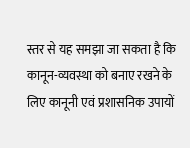स्तर से यह समझा जा सकता है कि कानून-व्यवस्था को बनाए रखने के लिए कानूनी एवं प्रशासनिक उपायों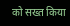को सख्त किया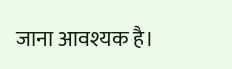जाना आवश्यक है।